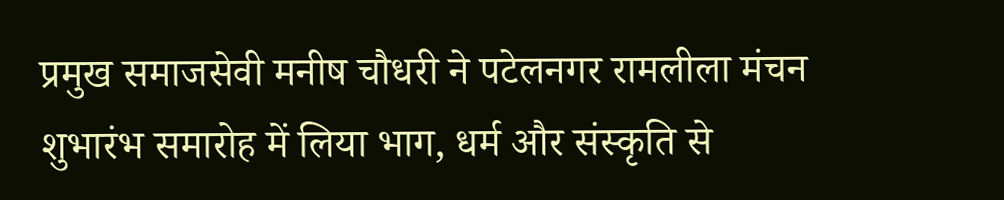प्रमुख समाजसेवी मनीष चौधरी ने पटेलनगर रामलीला मंचन शुभारंभ समारोह में लिया भाग, धर्म और संस्कृति से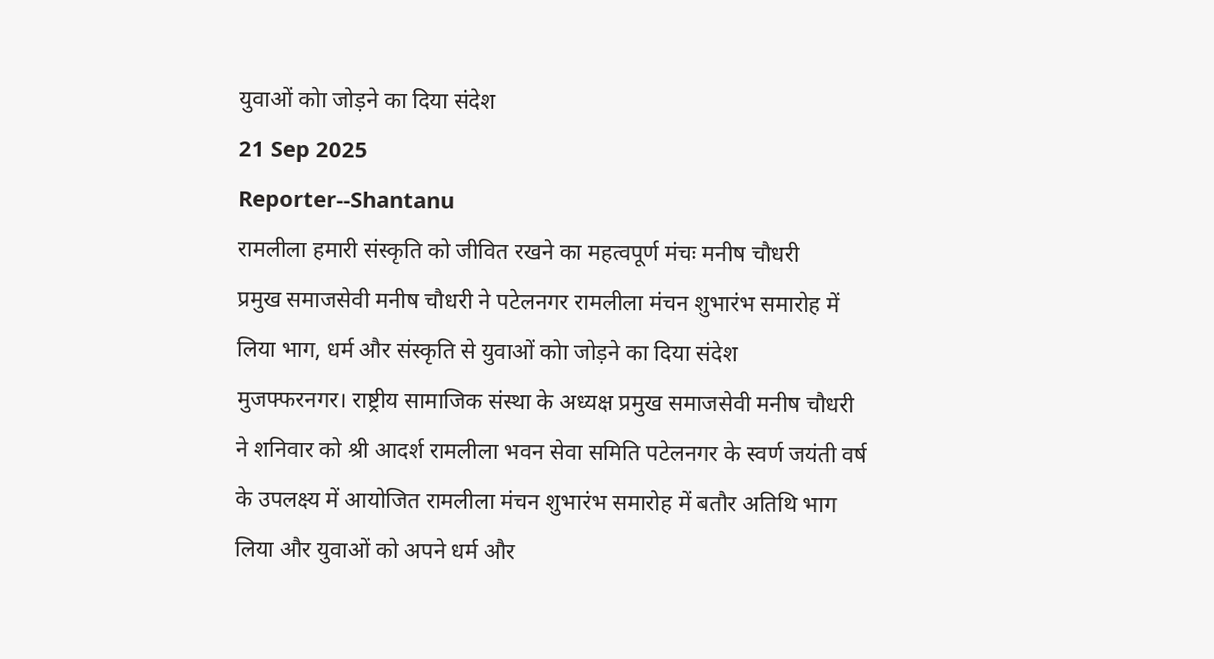युवाओं कोा जोड़ने का दिया संदेश
21 Sep 2025
Reporter--Shantanu
रामलीला हमारी संस्कृति को जीवित रखने का महत्वपूर्ण मंचः मनीष चौधरी
प्रमुख समाजसेवी मनीष चौधरी ने पटेलनगर रामलीला मंचन शुभारंभ समारोह में लिया भाग, धर्म और संस्कृति से युवाओं कोा जोड़ने का दिया संदेश
मुजफ्फरनगर। राष्ट्रीय सामाजिक संस्था के अध्यक्ष प्रमुख समाजसेवी मनीष चौधरी ने शनिवार को श्री आदर्श रामलीला भवन सेवा समिति पटेलनगर के स्वर्ण जयंती वर्ष के उपलक्ष्य में आयोजित रामलीला मंचन शुभारंभ समारोह में बतौर अतिथि भाग लिया और युवाओं को अपने धर्म और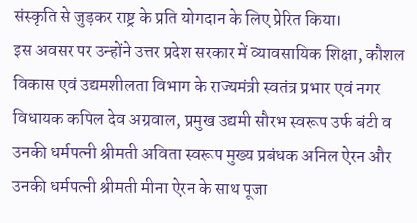संस्कृति से जुड़कर राष्ट्र के प्रति योगदान के लिए प्रेरित किया।
इस अवसर पर उन्होंने उत्तर प्रदेश सरकार में व्यावसायिक शिक्षा, कौशल विकास एवं उद्यमशीलता विभाग के राज्यमंत्री स्वतंत्र प्रभार एवं नगर विधायक कपिल देव अग्रवाल, प्रमुख उद्यमी सौरभ स्वरूप उर्फ बंटी व उनकी धर्मपत्नी श्रीमती अविता स्वरूप मुख्य प्रबंधक अनिल ऐरन और उनकी धर्मपत्नी श्रीमती मीना ऐरन के साथ पूजा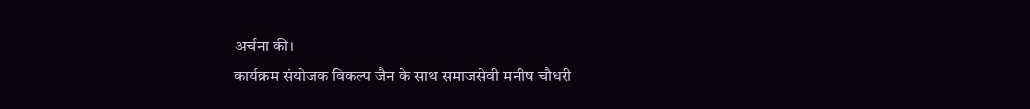अर्चना की।
कार्यक्रम संयोजक विकल्प जैन के साथ समाजसेवी मनीष चौधरी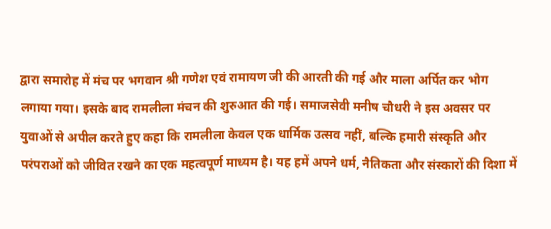द्वारा समारोह में मंच पर भगवान श्री गणेश एवं रामायण जी की आरती की गई और माला अर्पित कर भोग लगाया गया। इसके बाद रामलीला मंचन की शुरुआत की गई। समाजसेवी मनीष चौधरी ने इस अवसर पर युवाओं से अपील करते हुए कहा कि रामलीला केवल एक धार्मिक उत्सव नहीं, बल्कि हमारी संस्कृति और परंपराओं को जीवित रखने का एक महत्वपूर्ण माध्यम है। यह हमें अपने धर्म, नैतिकता और संस्कारों की दिशा में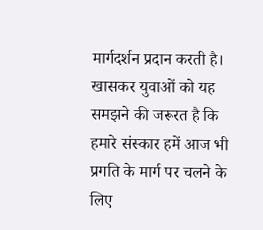मार्गदर्शन प्रदान करती है। खासकर युवाओं को यह समझने की जरूरत है कि हमारे संस्कार हमें आज भी प्रगति के मार्ग पर चलने के लिए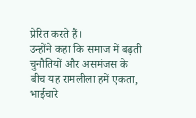प्रेरित करते हैं।
उन्होंने कहा कि समाज में बढ़ती चुनौतियों और असमंजस के बीच यह रामलीला हमें एकता, भाईचारे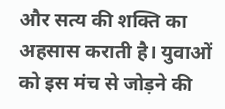और सत्य की शक्ति का अहसास कराती है। युवाओं को इस मंच से जोड़ने की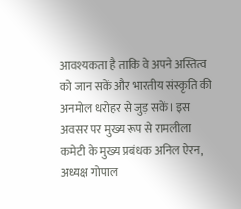आवश्यकता है ताकि वे अपने अस्तित्व को जान सकें और भारतीय संस्कृति की अनमोल धरोहर से जुड़ सकें। इस अवसर पर मुख्य रूप से रामलीला कमेटी के मुख्य प्रबंधक अनिल ऐरन, अध्यक्ष गोपाल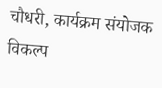चौधरी, कार्यक्रम संयोजक विकल्प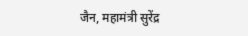जैन, महामंत्री सुरेंद्र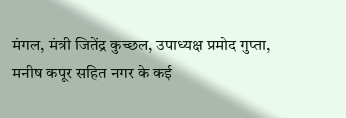मंगल, मंत्री जितेंद्र कुच्छल, उपाध्यक्ष प्रमोद गुप्ता, मनीष कपूर सहित नगर के कई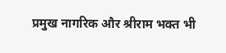प्रमुख नागरिक और श्रीराम भक्त भी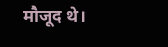मौजूद थे।